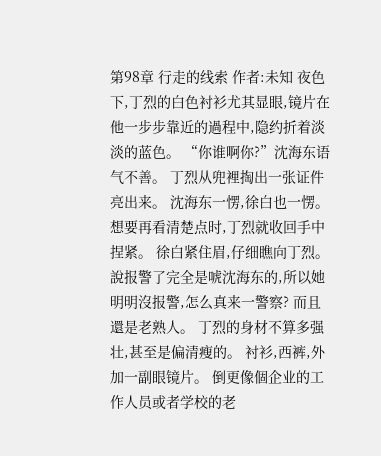第98章 行走的线索 作者:未知 夜色下,丁烈的白色衬衫尤其显眼,镜片在他一步步靠近的過程中,隐约折着淡淡的蓝色。 “你谁啊你?”沈海东语气不善。 丁烈从兜裡掏出一张证件亮出来。 沈海东一愣,徐白也一愣。 想要再看清楚点时,丁烈就收回手中捏紧。 徐白紧住眉,仔细瞧向丁烈。 說报警了完全是唬沈海东的,所以她明明沒报警,怎么真来一警察? 而且還是老熟人。 丁烈的身材不算多强壮,甚至是偏清瘦的。 衬衫,西裤,外加一副眼镜片。 倒更像個企业的工作人员或者学校的老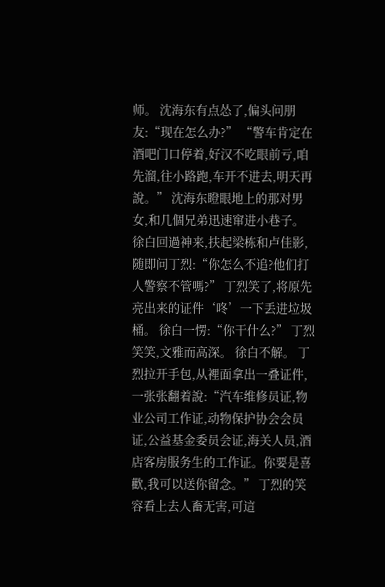师。 沈海东有点怂了,偏头问朋友:“现在怎么办?” “警车肯定在酒吧门口停着,好汉不吃眼前亏,咱先溜,往小路跑,车开不进去,明天再說。” 沈海东瞪眼地上的那对男女,和几個兄弟迅速窜进小巷子。 徐白回過神来,扶起梁栋和卢佳影,随即问丁烈:“你怎么不追?他们打人警察不管嗎?” 丁烈笑了,将原先亮出来的证件‘咚’一下丢进垃圾桶。 徐白一愣:“你干什么?” 丁烈笑笑,文雅而高深。 徐白不解。 丁烈拉开手包,从裡面拿出一叠证件,一张张翻着說:“汽车维修员证,物业公司工作证,动物保护协会会员证,公益基金委员会证,海关人员,酒店客房服务生的工作证。你要是喜歡,我可以送你留念。” 丁烈的笑容看上去人畜无害,可這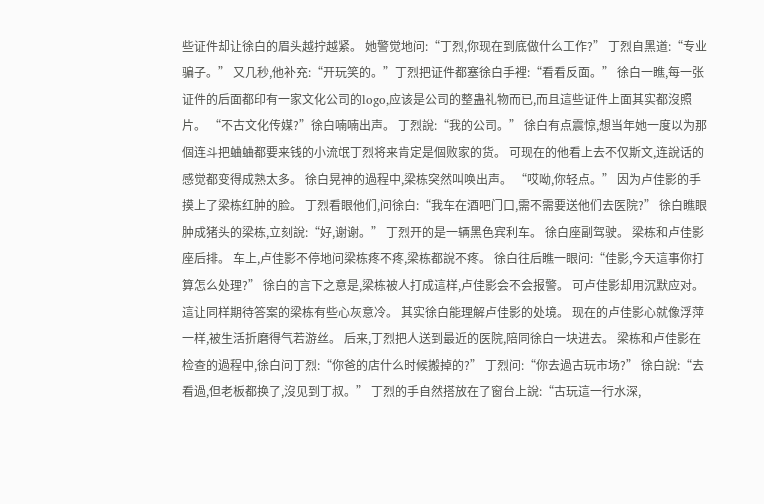些证件却让徐白的眉头越拧越紧。 她警觉地问:“丁烈,你现在到底做什么工作?” 丁烈自黑道:“专业骗子。” 又几秒,他补充:“开玩笑的。”丁烈把证件都塞徐白手裡:“看看反面。” 徐白一瞧,每一张证件的后面都印有一家文化公司的logo,应该是公司的整蛊礼物而已,而且這些证件上面其实都沒照片。 “不古文化传媒?”徐白喃喃出声。 丁烈說:“我的公司。” 徐白有点震惊,想当年她一度以为那個连斗把蛐蛐都要来钱的小流氓丁烈将来肯定是個败家的货。 可现在的他看上去不仅斯文,连說话的感觉都变得成熟太多。 徐白晃神的過程中,梁栋突然叫唤出声。 “哎呦,你轻点。” 因为卢佳影的手摸上了梁栋红肿的脸。 丁烈看眼他们,问徐白:“我车在酒吧门口,需不需要送他们去医院?” 徐白瞧眼肿成猪头的梁栋,立刻說:“好,谢谢。” 丁烈开的是一辆黑色宾利车。 徐白座副驾驶。 梁栋和卢佳影座后排。 车上,卢佳影不停地问梁栋疼不疼,梁栋都說不疼。 徐白往后瞧一眼问:“佳影,今天這事你打算怎么处理?” 徐白的言下之意是,梁栋被人打成這样,卢佳影会不会报警。 可卢佳影却用沉默应对。 這让同样期待答案的梁栋有些心灰意冷。 其实徐白能理解卢佳影的处境。 现在的卢佳影心就像浮萍一样,被生活折磨得气若游丝。 后来,丁烈把人送到最近的医院,陪同徐白一块进去。 梁栋和卢佳影在检查的過程中,徐白问丁烈:“你爸的店什么时候搬掉的?” 丁烈问:“你去過古玩市场?” 徐白說:“去看過,但老板都换了,沒见到丁叔。” 丁烈的手自然搭放在了窗台上說:“古玩這一行水深,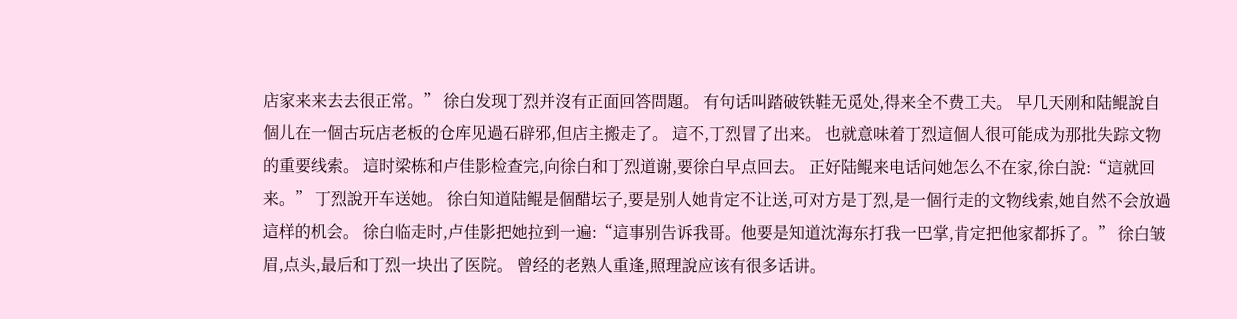店家来来去去很正常。” 徐白发现丁烈并沒有正面回答問題。 有句话叫踏破铁鞋无觅处,得来全不费工夫。 早几天刚和陆鲲說自個儿在一個古玩店老板的仓库见過石辟邪,但店主搬走了。 這不,丁烈冒了出来。 也就意味着丁烈這個人很可能成为那批失踪文物的重要线索。 這时梁栋和卢佳影检查完,向徐白和丁烈道谢,要徐白早点回去。 正好陆鲲来电话问她怎么不在家,徐白說:“這就回来。” 丁烈說开车送她。 徐白知道陆鲲是個醋坛子,要是别人她肯定不让送,可对方是丁烈,是一個行走的文物线索,她自然不会放過這样的机会。 徐白临走时,卢佳影把她拉到一遍:“這事别告诉我哥。他要是知道沈海东打我一巴掌,肯定把他家都拆了。” 徐白皱眉,点头,最后和丁烈一块出了医院。 曾经的老熟人重逢,照理說应该有很多话讲。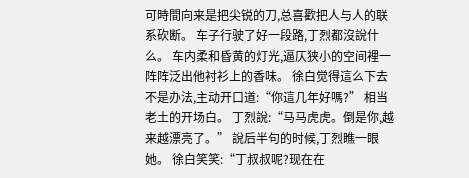可時間向来是把尖锐的刀,总喜歡把人与人的联系砍断。 车子行驶了好一段路,丁烈都沒說什么。 车内柔和昏黄的灯光,逼仄狭小的空间裡一阵阵泛出他衬衫上的香味。 徐白觉得這么下去不是办法,主动开口道:“你這几年好嗎?” 相当老土的开场白。 丁烈說:“马马虎虎。倒是你,越来越漂亮了。” 說后半句的时候,丁烈瞧一眼她。 徐白笑笑:“丁叔叔呢?现在在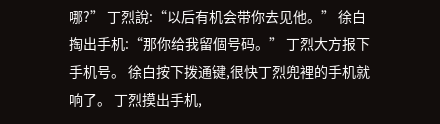哪?” 丁烈說:“以后有机会带你去见他。” 徐白掏出手机:“那你给我留個号码。” 丁烈大方报下手机号。 徐白按下拨通键,很快丁烈兜裡的手机就响了。 丁烈摸出手机,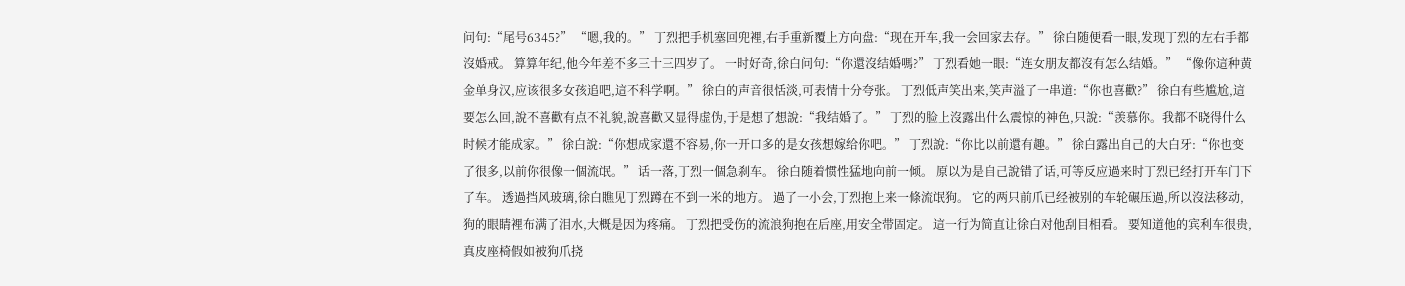问句:“尾号6345?” “嗯,我的。” 丁烈把手机塞回兜裡,右手重新覆上方向盘:“现在开车,我一会回家去存。” 徐白随便看一眼,发现丁烈的左右手都沒婚戒。 算算年纪,他今年差不多三十三四岁了。 一时好奇,徐白问句:“你還沒结婚嗎?” 丁烈看她一眼:“连女朋友都沒有怎么结婚。” “像你這种黄金单身汉,应该很多女孩追吧,這不科学啊。” 徐白的声音很恬淡,可表情十分夸张。 丁烈低声笑出来,笑声溢了一串道:“你也喜歡?” 徐白有些尴尬,這要怎么回,說不喜歡有点不礼貌,說喜歡又显得虚伪,于是想了想說:“我结婚了。” 丁烈的脸上沒露出什么震惊的神色,只說:“羡慕你。我都不晓得什么时候才能成家。” 徐白說:“你想成家還不容易,你一开口多的是女孩想嫁给你吧。” 丁烈說:“你比以前還有趣。” 徐白露出自己的大白牙:“你也变了很多,以前你很像一個流氓。” 话一落,丁烈一個急刹车。 徐白随着惯性猛地向前一倾。 原以为是自己說错了话,可等反应過来时丁烈已经打开车门下了车。 透過挡风玻璃,徐白瞧见丁烈蹲在不到一米的地方。 過了一小会,丁烈抱上来一條流氓狗。 它的两只前爪已经被别的车轮碾压過,所以沒法移动,狗的眼睛裡布满了泪水,大概是因为疼痛。 丁烈把受伤的流浪狗抱在后座,用安全带固定。 這一行为简直让徐白对他刮目相看。 要知道他的宾利车很贵,真皮座椅假如被狗爪挠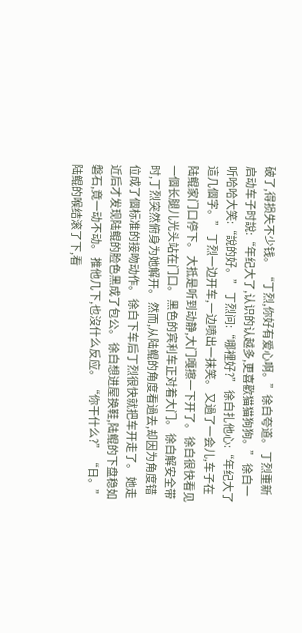破了,得损失不少钱。 “丁烈,你好有爱心啊。”徐白夸道。 丁烈重新启动车子时說:“年纪大了,认识的认越多,更喜歡猫猫狗狗。” 徐白一听哈哈大笑:“說的好。” 丁烈问:“哪裡好?” 徐白扎他心:“年纪大了這几個字。” 丁烈一边开车,一边喷出一抹笑。 又過了一会儿,车子在陆鲲家门口停下。 大抵是听到动静,大门嘎擦一下开了。 徐白很快看见一個长腿儿光头站在门口。 黑色的宾利车正对着大门。 徐白解安全带时,丁烈突然俯身为她解开。 然而,从陆鲲的角度看過去,却因为角度错位成了個标准的接吻动作。 徐白下车后丁烈很快就把车开走了。 她走近后才发现陆鲲的脸色黑成了包公。 徐白想进屋换鞋,陆鲲的下盘稳如磐石,竟一动不动。 推他几下,也沒什么反应。 “你干什么?” “日。”陆鲲的喉结滚了下,看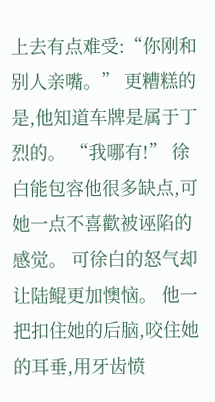上去有点难受:“你刚和别人亲嘴。” 更糟糕的是,他知道车牌是属于丁烈的。 “我哪有!” 徐白能包容他很多缺点,可她一点不喜歡被诬陷的感觉。 可徐白的怒气却让陆鲲更加懊恼。 他一把扣住她的后脑,咬住她的耳垂,用牙齿愤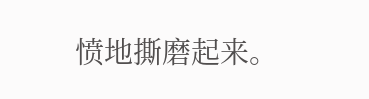愤地撕磨起来。